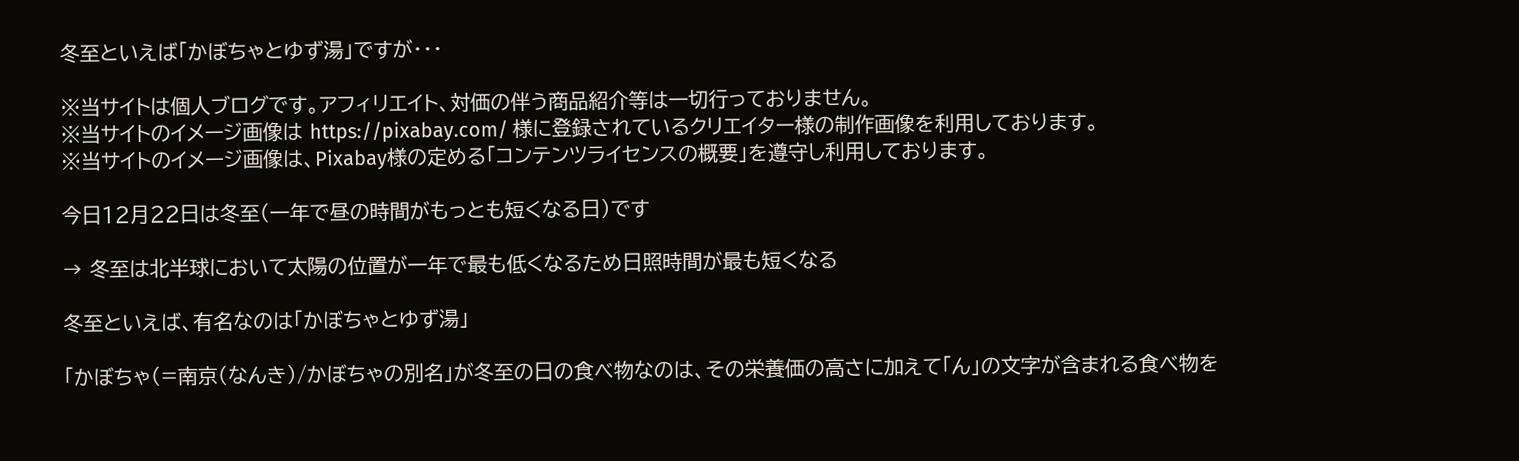冬至といえば「かぼちゃとゆず湯」ですが・・・

※当サイトは個人ブログです。アフィリエイト、対価の伴う商品紹介等は一切行っておりません。
※当サイトのイメージ画像は https://pixabay.com/ 様に登録されているクリエイター様の制作画像を利用しております。
※当サイトのイメージ画像は、Pixabay様の定める「コンテンツライセンスの概要」を遵守し利用しております。

今日12月22日は冬至(一年で昼の時間がもっとも短くなる日)です

→ 冬至は北半球において太陽の位置が一年で最も低くなるため日照時間が最も短くなる

冬至といえば、有名なのは「かぼちゃとゆず湯」

「かぼちゃ(=南京(なんき)/かぼちゃの別名」が冬至の日の食べ物なのは、その栄養価の高さに加えて「ん」の文字が含まれる食べ物を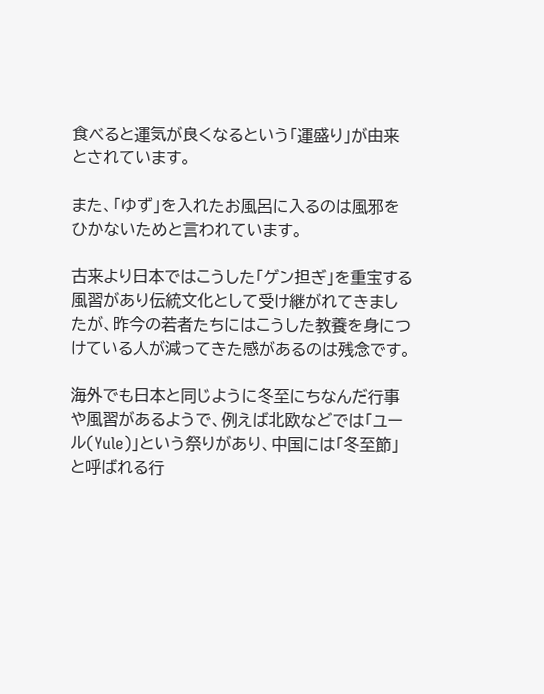食べると運気が良くなるという「運盛り」が由来とされています。

また、「ゆず」を入れたお風呂に入るのは風邪をひかないためと言われています。

古来より日本ではこうした「ゲン担ぎ」を重宝する風習があり伝統文化として受け継がれてきましたが、昨今の若者たちにはこうした教養を身につけている人が減ってきた感があるのは残念です。

海外でも日本と同じように冬至にちなんだ行事や風習があるようで、例えば北欧などでは「ユール(Yule)」という祭りがあり、中国には「冬至節」と呼ばれる行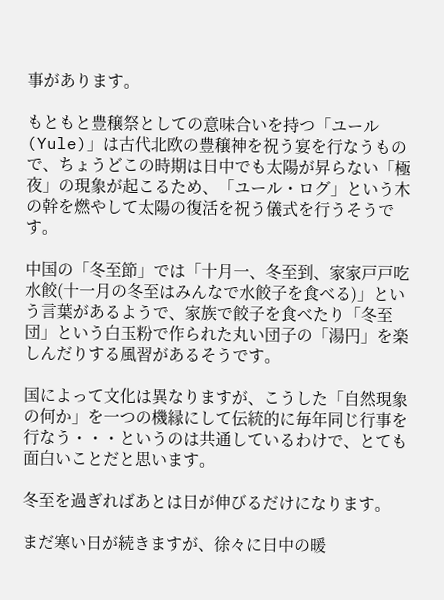事があります。

もともと豊穣祭としての意味合いを持つ「ユール(Yule)」は古代北欧の豊穣神を祝う宴を行なうもので、ちょうどこの時期は日中でも太陽が昇らない「極夜」の現象が起こるため、「ユール・ログ」という木の幹を燃やして太陽の復活を祝う儀式を行うそうです。

中国の「冬至節」では「十月一、冬至到、家家戸戸吃水餃(十一月の冬至はみんなで水餃子を食べる)」という言葉があるようで、家族で餃子を食べたり「冬至団」という白玉粉で作られた丸い団子の「湯円」を楽しんだりする風習があるそうです。

国によって文化は異なりますが、こうした「自然現象の何か」を一つの機縁にして伝統的に毎年同じ行事を行なう・・・というのは共通しているわけで、とても面白いことだと思います。

冬至を過ぎればあとは日が伸びるだけになります。

まだ寒い日が続きますが、徐々に日中の暖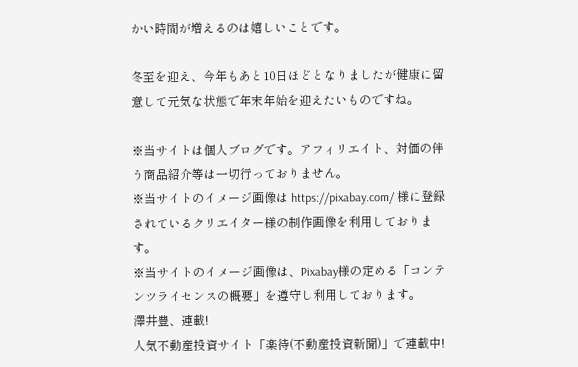かい時間が増えるのは嬉しいことです。

冬至を迎え、今年もあと10日ほどとなりましたが健康に留意して元気な状態で年末年始を迎えたいものですね。

※当サイトは個人ブログです。アフィリエイト、対価の伴う商品紹介等は一切行っておりません。
※当サイトのイメージ画像は https://pixabay.com/ 様に登録されているクリエイター様の制作画像を利用しております。
※当サイトのイメージ画像は、Pixabay様の定める「コンテンツライセンスの概要」を遵守し利用しております。
澤井豊、連載!
人気不動産投資サイト「楽待(不動産投資新聞)」で連載中!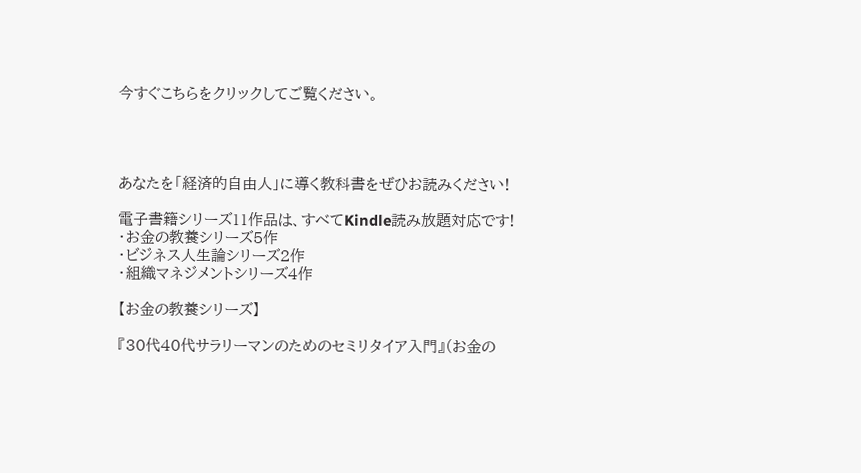今すぐこちらをクリックしてご覧ください。




あなたを「経済的自由人」に導く教科書をぜひお読みください!

電子書籍シリーズ11作品は、すべてKindle読み放題対応です!
・お金の教養シリーズ5作
・ビジネス人生論シリーズ2作
・組織マネジメントシリーズ4作

【お金の教養シリーズ】

『30代40代サラリーマンのためのセミリタイア入門』(お金の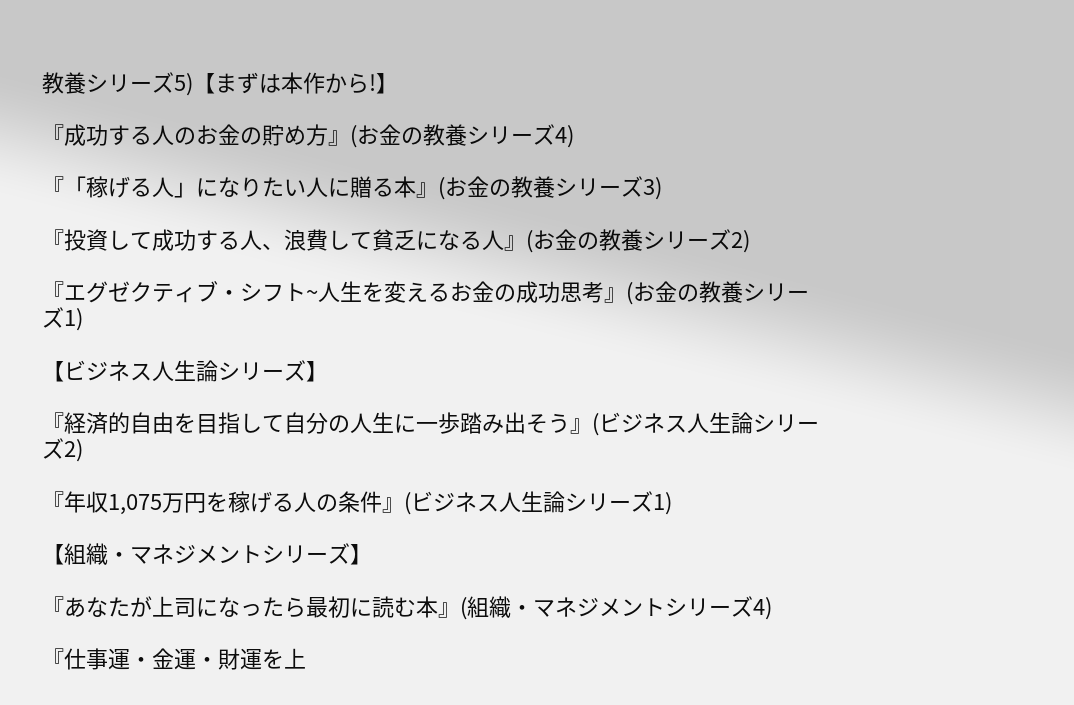教養シリーズ5)【まずは本作から!】

『成功する人のお金の貯め方』(お金の教養シリーズ4)

『「稼げる人」になりたい人に贈る本』(お金の教養シリーズ3)

『投資して成功する人、浪費して貧乏になる人』(お金の教養シリーズ2)

『エグゼクティブ・シフト~人生を変えるお金の成功思考』(お金の教養シリーズ1)

【ビジネス人生論シリーズ】

『経済的自由を目指して自分の人生に一歩踏み出そう』(ビジネス人生論シリーズ2)

『年収1,075万円を稼げる人の条件』(ビジネス人生論シリーズ1)

【組織・マネジメントシリーズ】

『あなたが上司になったら最初に読む本』(組織・マネジメントシリーズ4)

『仕事運・金運・財運を上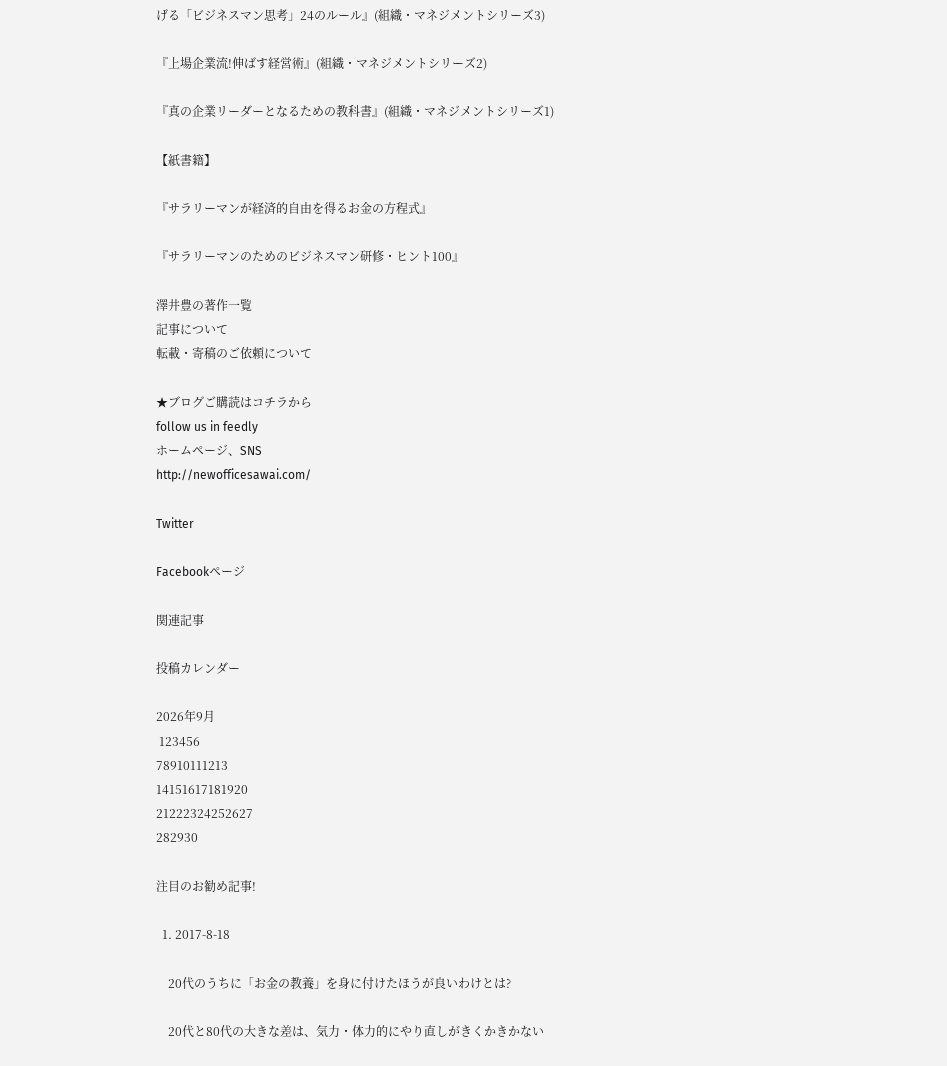げる「ビジネスマン思考」24のルール』(組織・マネジメントシリーズ3)

『上場企業流!伸ばす経営術』(組織・マネジメントシリーズ2)

『真の企業リーダーとなるための教科書』(組織・マネジメントシリーズ1)

【紙書籍】

『サラリーマンが経済的自由を得るお金の方程式』

『サラリーマンのためのビジネスマン研修・ヒント100』

澤井豊の著作一覧
記事について
転載・寄稿のご依頼について

★ブログご購読はコチラから
follow us in feedly
ホームページ、SNS
http://newofficesawai.com/

Twitter

Facebookページ

関連記事

投稿カレンダー

2026年9月
 123456
78910111213
14151617181920
21222324252627
282930

注目のお勧め記事!

  1. 2017-8-18

    20代のうちに「お金の教養」を身に付けたほうが良いわけとは?

    20代と80代の大きな差は、気力・体力的にやり直しがきくかきかない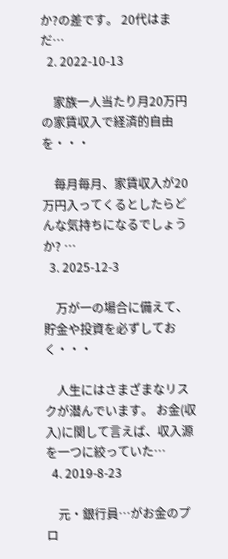か?の差です。 20代はまだ…
  2. 2022-10-13

    家族一人当たり月20万円の家賃収入で経済的自由を・・・

    毎月毎月、家賃収入が20万円入ってくるとしたらどんな気持ちになるでしょうか? …
  3. 2025-12-3

    万が一の場合に備えて、貯金や投資を必ずしておく・・・

    人生にはさまざまなリスクが潜んでいます。 お金(収入)に関して言えば、収入源を一つに絞っていた…
  4. 2019-8-23

    元・銀行員…がお金のプロ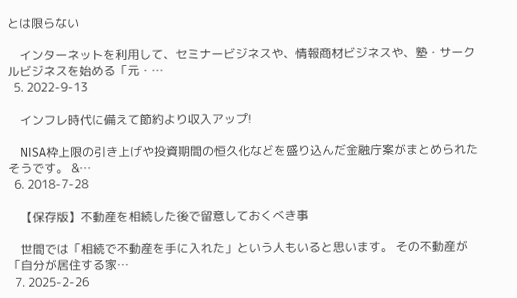とは限らない

    インターネットを利用して、セミナービジネスや、情報商材ビジネスや、塾・サークルビジネスを始める「元・…
  5. 2022-9-13

    インフレ時代に備えて節約より収入アップ!

    NISA枠上限の引き上げや投資期間の恒久化などを盛り込んだ金融庁案がまとめられたそうです。 &…
  6. 2018-7-28

    【保存版】不動産を相続した後で留意しておくべき事

    世間では「相続で不動産を手に入れた」という人もいると思います。 その不動産が「自分が居住する家…
  7. 2025-2-26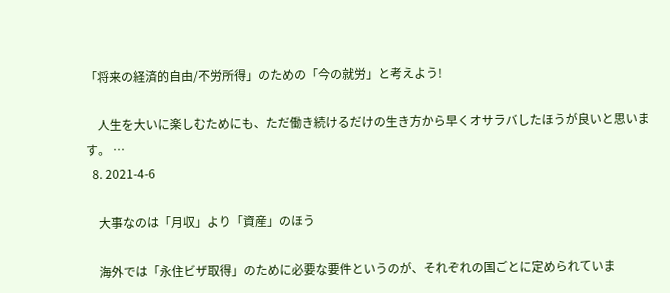「将来の経済的自由/不労所得」のための「今の就労」と考えよう!

    人生を大いに楽しむためにも、ただ働き続けるだけの生き方から早くオサラバしたほうが良いと思います。 …
  8. 2021-4-6

    大事なのは「月収」より「資産」のほう

    海外では「永住ビザ取得」のために必要な要件というのが、それぞれの国ごとに定められていま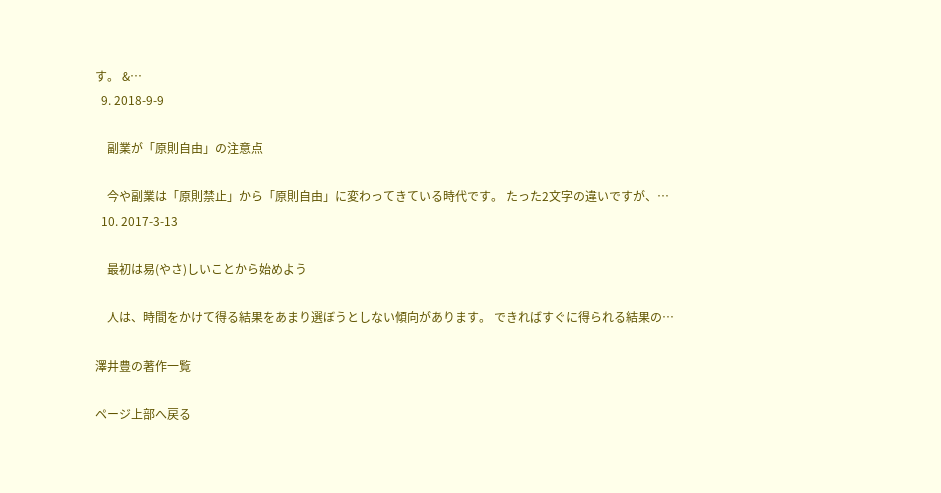す。 &…
  9. 2018-9-9

    副業が「原則自由」の注意点

    今や副業は「原則禁止」から「原則自由」に変わってきている時代です。 たった2文字の違いですが、…
  10. 2017-3-13

    最初は易(やさ)しいことから始めよう

    人は、時間をかけて得る結果をあまり選ぼうとしない傾向があります。 できればすぐに得られる結果の…

澤井豊の著作一覧

ページ上部へ戻る